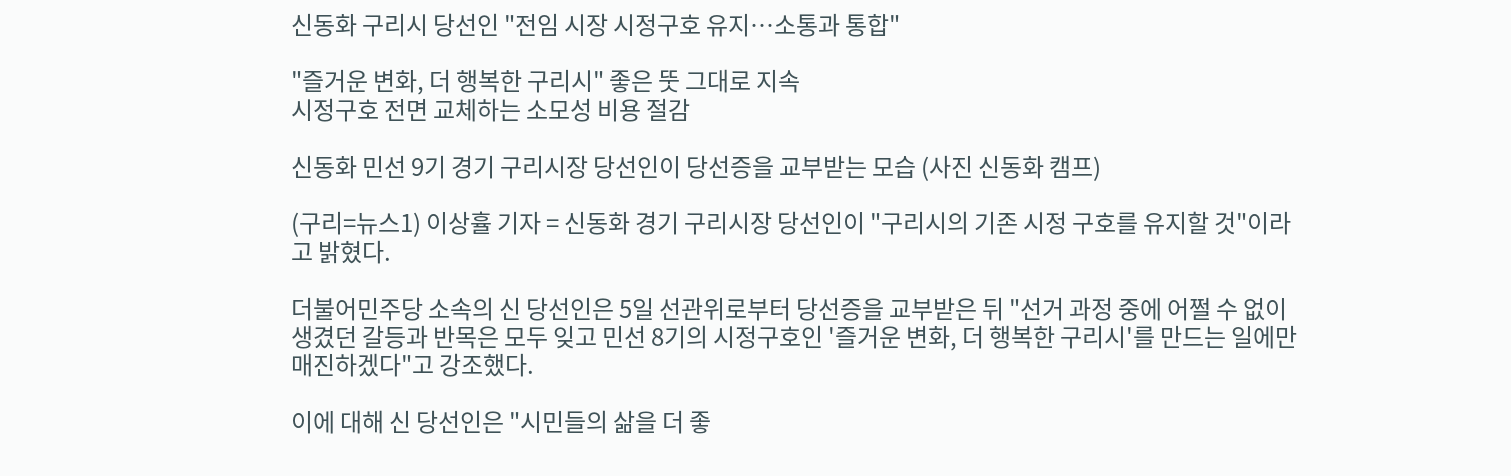신동화 구리시 당선인 "전임 시장 시정구호 유지…소통과 통합"

"즐거운 변화, 더 행복한 구리시" 좋은 뚯 그대로 지속
시정구호 전면 교체하는 소모성 비용 절감

신동화 민선 9기 경기 구리시장 당선인이 당선증을 교부받는 모습 (사진 신동화 캠프)

(구리=뉴스1) 이상휼 기자 = 신동화 경기 구리시장 당선인이 "구리시의 기존 시정 구호를 유지할 것"이라고 밝혔다.

더불어민주당 소속의 신 당선인은 5일 선관위로부터 당선증을 교부받은 뒤 "선거 과정 중에 어쩔 수 없이 생겼던 갈등과 반목은 모두 잊고 민선 8기의 시정구호인 '즐거운 변화, 더 행복한 구리시'를 만드는 일에만 매진하겠다"고 강조했다.

이에 대해 신 당선인은 "시민들의 삶을 더 좋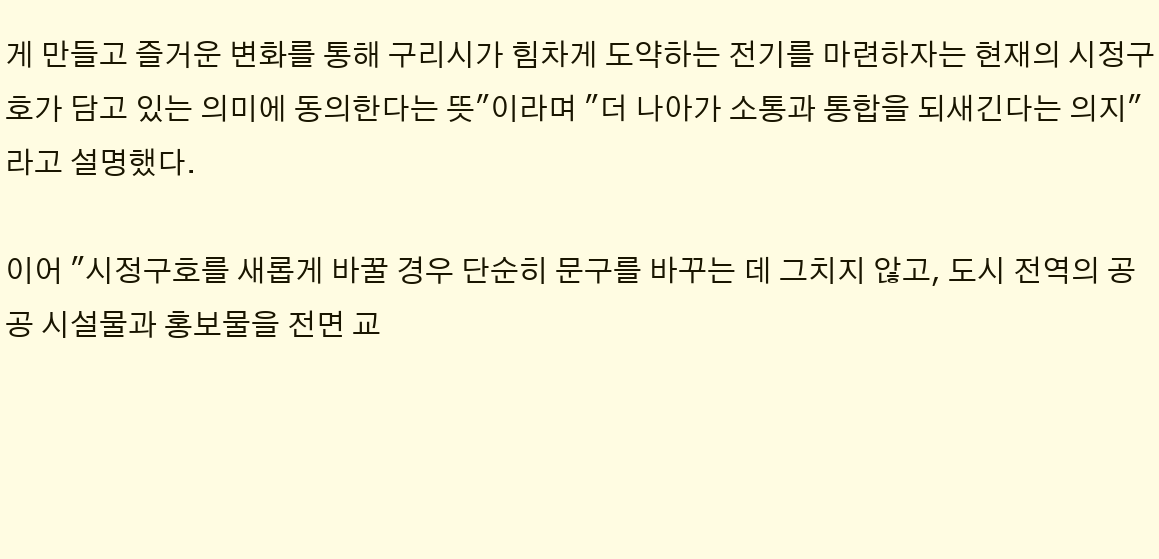게 만들고 즐거운 변화를 통해 구리시가 힘차게 도약하는 전기를 마련하자는 현재의 시정구호가 담고 있는 의미에 동의한다는 뜻"이라며 "더 나아가 소통과 통합을 되새긴다는 의지"라고 설명했다.

이어 "시정구호를 새롭게 바꿀 경우 단순히 문구를 바꾸는 데 그치지 않고, 도시 전역의 공공 시설물과 홍보물을 전면 교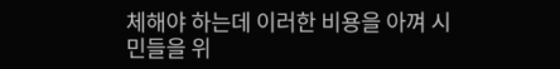체해야 하는데 이러한 비용을 아껴 시민들을 위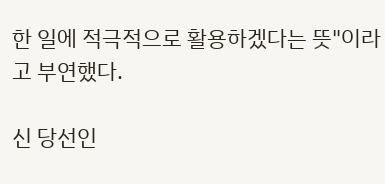한 일에 적극적으로 활용하겠다는 뜻"이라고 부연했다.

신 당선인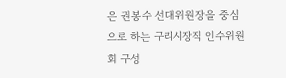은 권봉수 선대위원장을 중심으로 하는 구리시장직 인수위원회 구성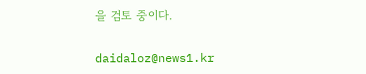을 검토 중이다.

daidaloz@news1.kr